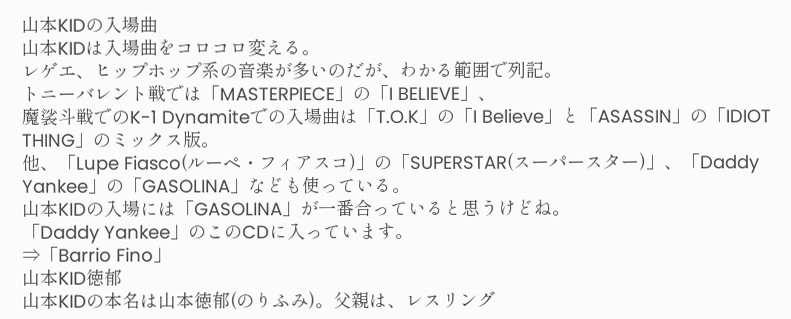山本KIDの入場曲
山本KIDは入場曲をコロコロ変える。
レゲエ、ヒップホップ系の音楽が多いのだが、わかる範囲で列記。
トニーバレント戦では「MASTERPIECE」の「I BELIEVE」、
魔裟斗戦でのK-1 Dynamiteでの入場曲は「T.O.K」の「I Believe」と「ASASSIN」の「IDIOT THING」のミックス版。
他、「Lupe Fiasco(ルーペ・フィアスコ)」の「SUPERSTAR(スーパースター)」、「Daddy Yankee」の「GASOLINA」なども使っている。
山本KIDの入場には「GASOLINA」が一番合っていると思うけどね。
「Daddy Yankee」のこのCDに入っています。
⇒「Barrio Fino」
山本KID徳郁
山本KIDの本名は山本徳郁(のりふみ)。父親は、レスリング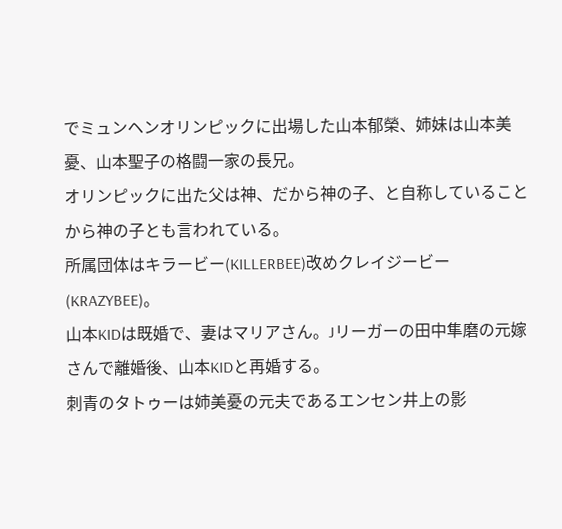でミュンヘンオリンピックに出場した山本郁榮、姉妹は山本美憂、山本聖子の格闘一家の長兄。
オリンピックに出た父は神、だから神の子、と自称していることから神の子とも言われている。
所属団体はキラービー(KILLERBEE)改めクレイジービー(KRAZYBEE)。
山本KIDは既婚で、妻はマリアさん。Jリーガーの田中隼磨の元嫁さんで離婚後、山本KIDと再婚する。
刺青のタトゥーは姉美憂の元夫であるエンセン井上の影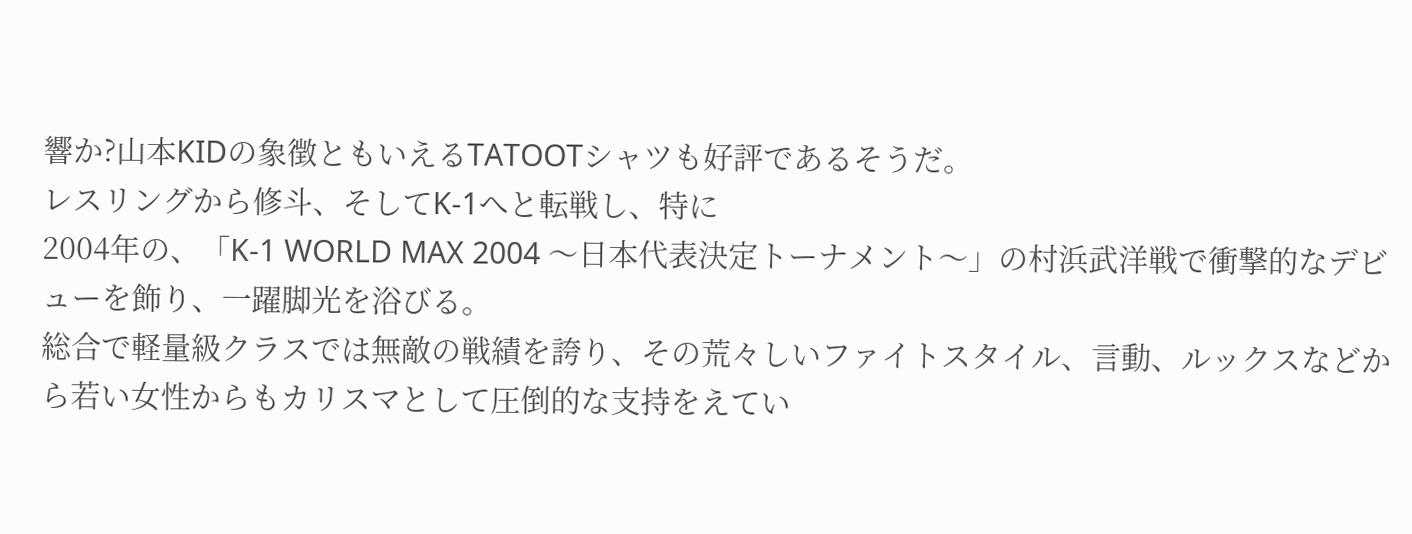響か?山本KIDの象徴ともいえるTATOOTシャツも好評であるそうだ。
レスリングから修斗、そしてK-1へと転戦し、特に
2004年の、「K-1 WORLD MAX 2004 〜日本代表決定トーナメント〜」の村浜武洋戦で衝撃的なデビューを飾り、一躍脚光を浴びる。
総合で軽量級クラスでは無敵の戦績を誇り、その荒々しいファイトスタイル、言動、ルックスなどから若い女性からもカリスマとして圧倒的な支持をえてい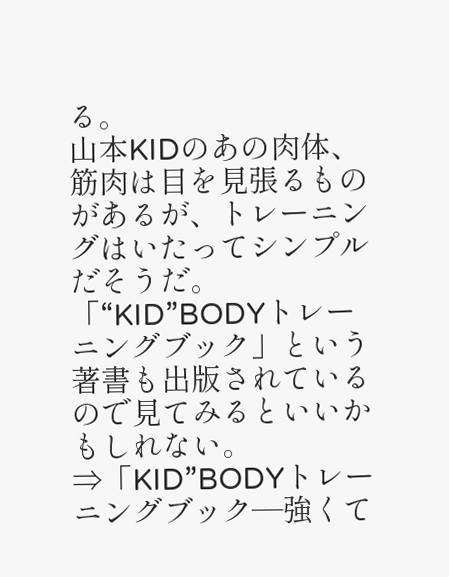る。
山本KIDのあの肉体、筋肉は目を見張るものがあるが、トレーニングはいたってシンプルだそうだ。
「“KID”BODYトレーニングブック」という著書も出版されているので見てみるといいかもしれない。
⇒「KID”BODYトレーニングブック―強くて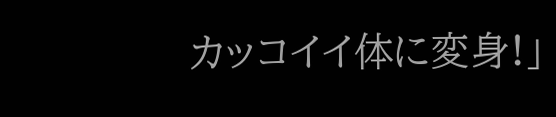カッコイイ体に変身!」